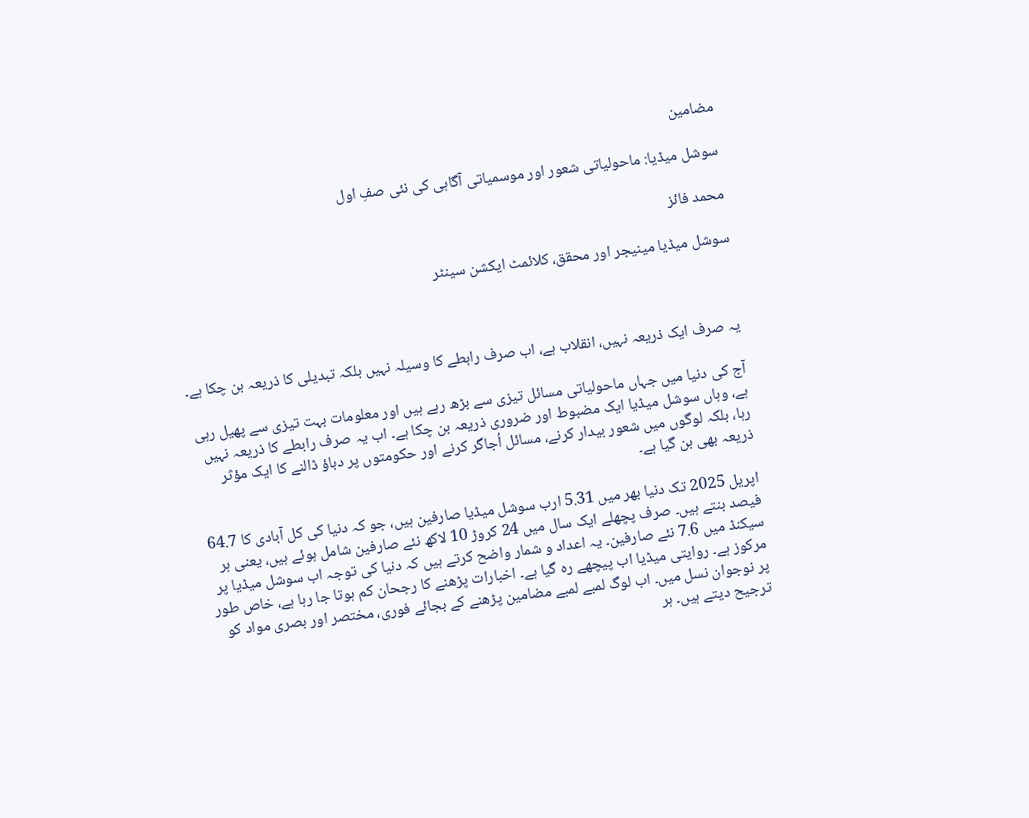مضامین

سوشل میڈیا: ماحولیاتی شعور اور موسمیاتی آگاہی کی نئی صفِ اول

محمد فائز

سوشل میڈیا مینیجر اور محقق، کلائمٹ ایکشن سینٹر



یہ صرف ایک ذریعہ نہیں، انقلاب ہے، اب صرف رابطے کا وسیلہ نہیں بلکہ تبدیلی کا ذریعہ بن چکا ہے۔

آج کی دنیا میں جہاں ماحولیاتی مسائل تیزی سے بڑھ رہے ہیں اور معلومات بہت تیزی سے پھیل رہی ہے، وہاں سوشل میڈیا ایک مضبوط اور ضروری ذریعہ بن چکا ہے۔ اب یہ صرف رابطے کا ذریعہ نہیں رہا، بلکہ لوگوں میں شعور بیدار کرنے، مسائل اُجاگر کرنے اور حکومتوں پر دباؤ ڈالنے کا ایک مؤثر ذریعہ بھی بن گیا ہے۔

اپریل 2025 تک دنیا بھر میں 5.31 ارب سوشل میڈیا صارفین ہیں، جو کہ دنیا کی کل آبادی کا 64.7 فیصد بنتے ہیں۔ صرف پچھلے ایک سال میں 24 کروڑ 10 لاکھ نئے صارفین شامل ہوئے ہیں، یعنی ہر سیکنڈ میں 7.6 نئے صارفین۔ یہ اعداد و شمار واضح کرتے ہیں کہ دنیا کی توجہ اب سوشل میڈیا پر مرکوز ہے۔ روایتی میڈیا اب پیچھے رہ گیا ہے۔ اخبارات پڑھنے کا رجحان کم ہوتا جا رہا ہے، خاص طور پر نوجوان نسل میں۔ اب لوگ لمبے لمبے مضامین پڑھنے کے بجائے فوری، مختصر اور بصری مواد کو ترجیح دیتے ہیں۔ ہر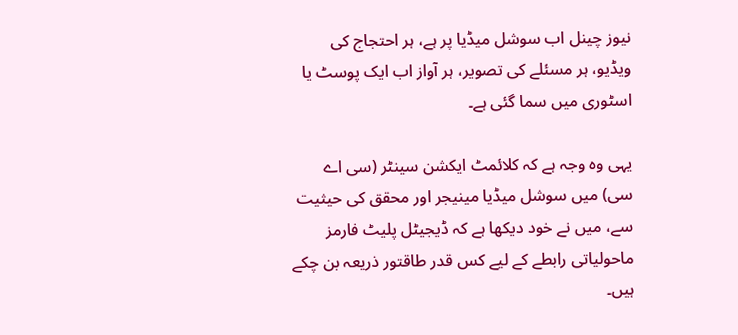نیوز چینل اب سوشل میڈیا پر ہے، ہر احتجاج کی ویڈیو، ہر مسئلے کی تصویر، ہر آواز اب ایک پوسٹ یا اسٹوری میں سما گئی ہے۔

یہی وہ وجہ ہے کہ کلائمٹ ایکشن سینٹر (سی اے سی) میں سوشل میڈیا مینیجر اور محقق کی حیثیت سے، میں نے خود دیکھا ہے کہ ڈیجیٹل پلیٹ فارمز ماحولیاتی رابطے کے لیے کس قدر طاقتور ذریعہ بن چکے ہیں۔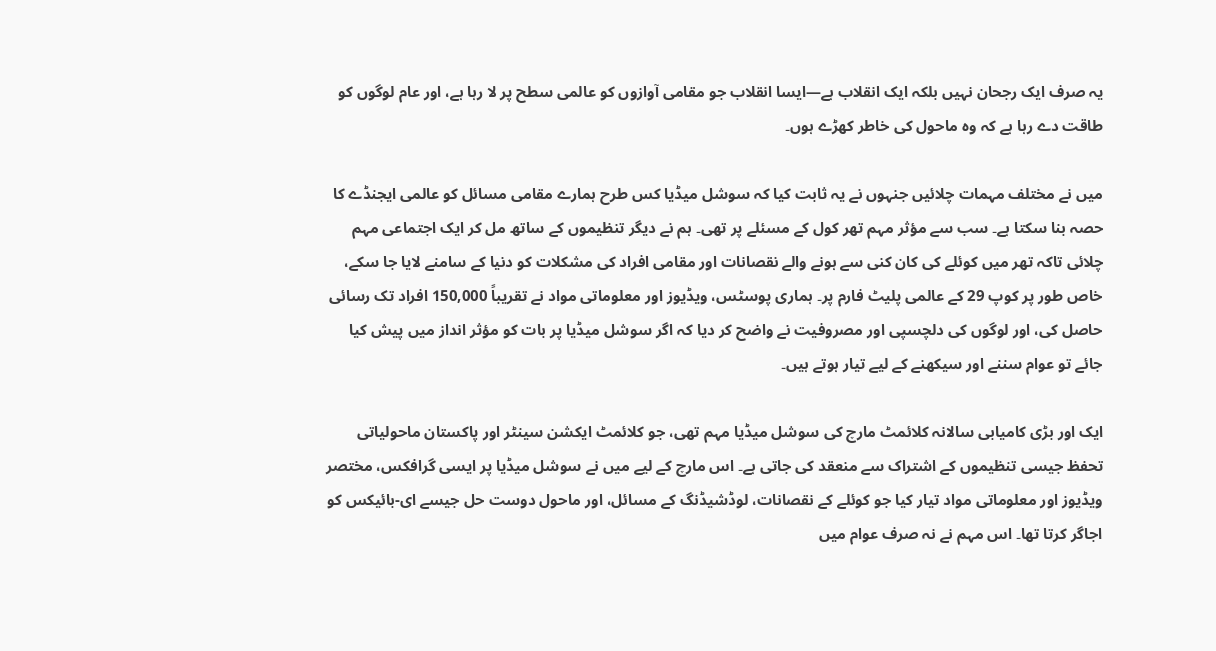یہ صرف ایک رجحان نہیں بلکہ ایک انقلاب ہے—ایسا انقلاب جو مقامی آوازوں کو عالمی سطح پر لا رہا ہے، اور عام لوگوں کو طاقت دے رہا ہے کہ وہ ماحول کی خاطر کھڑے ہوں۔

میں نے مختلف مہمات چلائیں جنہوں نے یہ ثابت کیا کہ سوشل میڈیا کس طرح ہمارے مقامی مسائل کو عالمی ایجنڈے کا حصہ بنا سکتا ہے۔ سب سے مؤثر مہم تھر کول کے مسئلے پر تھی۔ ہم نے دیگر تنظیموں کے ساتھ مل کر ایک اجتماعی مہم چلائی تاکہ تھر میں کوئلے کی کان کنی سے ہونے والے نقصانات اور مقامی افراد کی مشکلات کو دنیا کے سامنے لایا جا سکے، خاص طور پر کوپ 29 کے عالمی پلیٹ فارم پر۔ ہماری پوسٹس، ویڈیوز اور معلوماتی مواد نے تقریباً 150,000 افراد تک رسائی حاصل کی، اور لوگوں کی دلچسپی اور مصروفیت نے واضح کر دیا کہ اگر سوشل میڈیا پر بات کو مؤثر انداز میں پیش کیا جائے تو عوام سننے اور سیکھنے کے لیے تیار ہوتے ہیں۔

ایک اور بڑی کامیابی سالانہ کلائمٹ مارچ کی سوشل میڈیا مہم تھی، جو کلائمٹ ایکشن سینٹر اور پاکستان ماحولیاتی تحفظ جیسی تنظیموں کے اشتراک سے منعقد کی جاتی ہے۔ اس مارچ کے لیے میں نے سوشل میڈیا پر ایسی گرافکس، مختصر ویڈیوز اور معلوماتی مواد تیار کیا جو کوئلے کے نقصانات، لوڈشیڈنگ کے مسائل، اور ماحول دوست حل جیسے ای-بائیکس کو اجاگر کرتا تھا۔ اس مہم نے نہ صرف عوام میں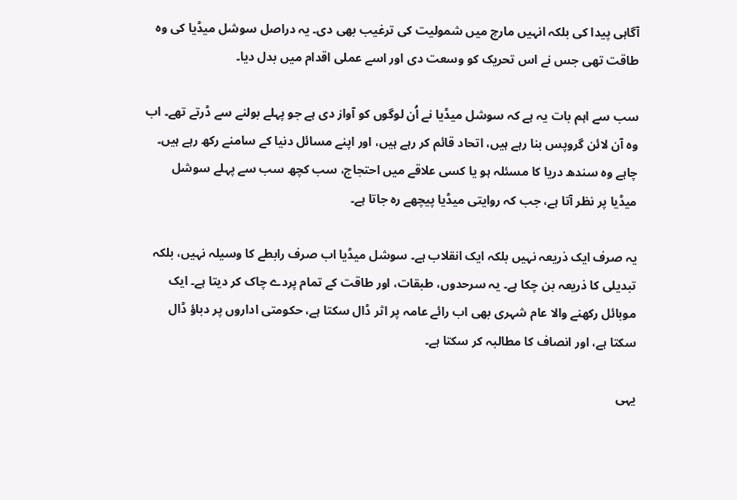آگاہی پیدا کی بلکہ انہیں مارچ میں شمولیت کی ترغیب بھی دی۔ یہ دراصل سوشل میڈیا کی وہ طاقت تھی جس نے اس تحریک کو وسعت دی اور اسے عملی اقدام میں بدل دیا۔

سب سے اہم بات یہ ہے کہ سوشل میڈیا نے اُن لوگوں کو آواز دی ہے جو پہلے بولنے سے ڈرتے تھے۔ اب وہ آن لائن گروپس بنا رہے ہیں، اتحاد قائم کر رہے ہیں، اور اپنے مسائل دنیا کے سامنے رکھ رہے ہیں۔ چاہے وہ سندھ دریا کا مسئلہ ہو یا کسی علاقے میں احتجاج، سب کچھ سب سے پہلے سوشل میڈیا پر نظر آتا ہے، جب کہ روایتی میڈیا پیچھے رہ جاتا ہے۔

یہ صرف ایک ذریعہ نہیں بلکہ ایک انقلاب ہے۔ سوشل میڈیا اب صرف رابطے کا وسیلہ نہیں، بلکہ تبدیلی کا ذریعہ بن چکا ہے۔ یہ سرحدوں، طبقات، اور طاقت کے تمام پردے چاک کر دیتا ہے۔ ایک موبائل رکھنے والا عام شہری بھی اب رائے عامہ پر اثر ڈال سکتا ہے، حکومتی اداروں پر دباؤ ڈال سکتا ہے، اور انصاف کا مطالبہ کر سکتا ہے۔

یہی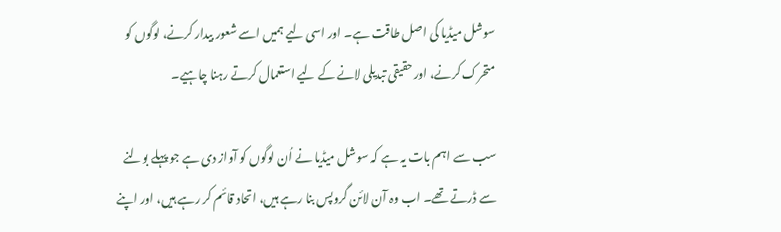سوشل میڈیا کی اصل طاقت ہے۔ اور اسی لیے ہمیں اسے شعور بیدار کرنے، لوگوں کو متحرک کرنے، اور حقیقی تبدیلی لانے کے لیے استعمال کرتے رہنا چاہیے۔

سب سے اہم بات یہ ہے کہ سوشل میڈیا نے اُن لوگوں کو آواز دی ہے جو پہلے بولنے سے ڈرتے تھے۔ اب وہ آن لائن گروپس بنا رہے ہیں، اتحاد قائم کر رہے ہیں، اور اپنے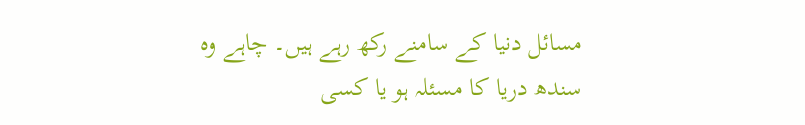مسائل دنیا کے سامنے رکھ رہے ہیں۔ چاہے وہ سندھ دریا کا مسئلہ ہو یا کسی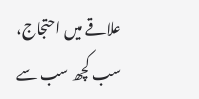علاقے میں احتجاج، سب کچھ سب سے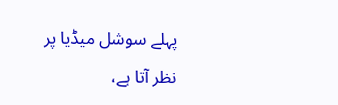پہلے سوشل میڈیا پر نظر آتا ہے،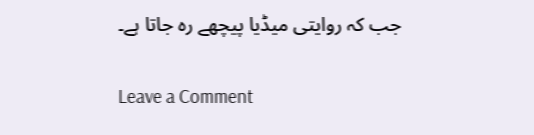جب کہ روایتی میڈیا پیچھے رہ جاتا ہے۔

Leave a Comment